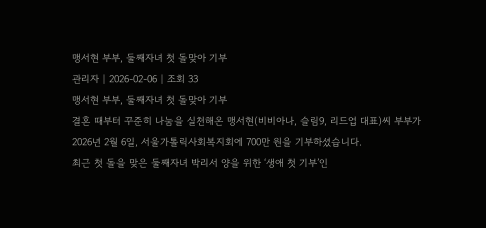맹서현 부부, 둘째자녀 첫 돌맞아 기부
관리자 | 2026-02-06 | 조회 33
맹서현 부부, 둘째자녀 첫 돌맞아 기부
결혼 때부터 꾸준히 나눔을 실천해온 맹서현(비비아나, 슬림9, 리드업 대표)씨 부부가
2026년 2월 6일, 서울가톨릭사회복지회에 700만 원을 기부하셨습니다.
최근 첫 돌을 맞은 둘째자녀 박리서 양을 위한 ‘생애 첫 기부’인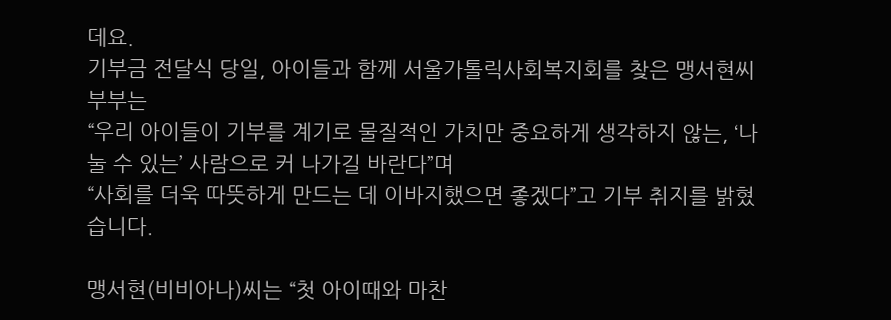데요.
기부금 전달식 당일, 아이들과 함께 서울가톨릭사회복지회를 찾은 맹서현씨 부부는
“우리 아이들이 기부를 계기로 물질적인 가치만 중요하게 생각하지 않는, ‘나눌 수 있는’ 사람으로 커 나가길 바란다”며
“사회를 더욱 따뜻하게 만드는 데 이바지했으면 좋겠다”고 기부 취지를 밝혔습니다.

맹서현(비비아나)씨는 “첫 아이때와 마찬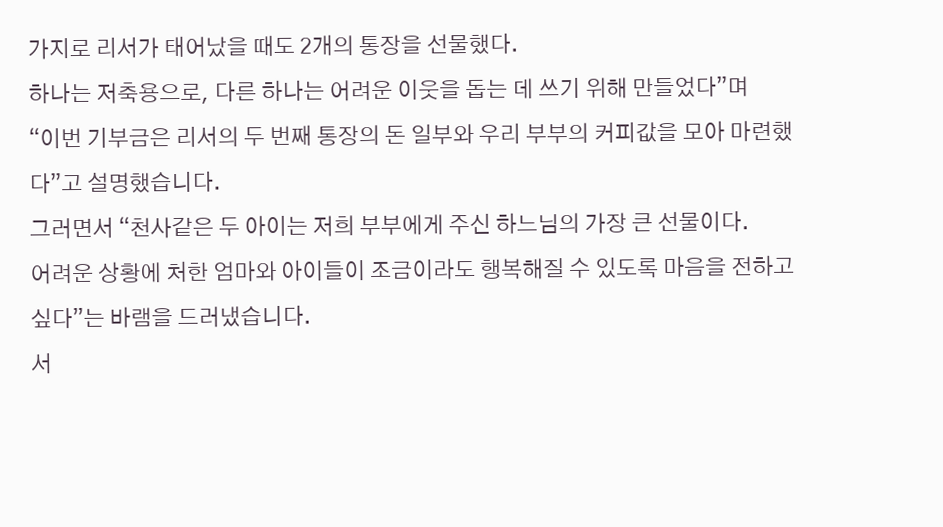가지로 리서가 태어났을 때도 2개의 통장을 선물했다.
하나는 저축용으로, 다른 하나는 어려운 이웃을 돕는 데 쓰기 위해 만들었다”며
“이번 기부금은 리서의 두 번째 통장의 돈 일부와 우리 부부의 커피값을 모아 마련했다”고 설명했습니다.
그러면서 “천사같은 두 아이는 저희 부부에게 주신 하느님의 가장 큰 선물이다.
어려운 상황에 처한 엄마와 아이들이 조금이라도 행복해질 수 있도록 마음을 전하고 싶다”는 바램을 드러냈습니다.
서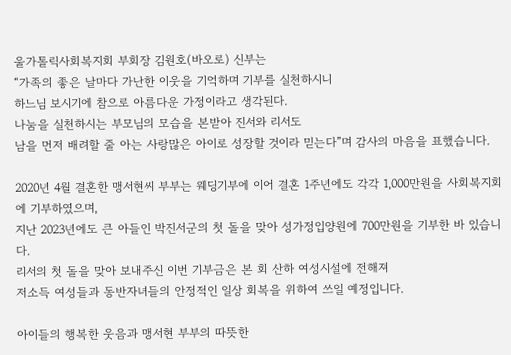울가톨릭사회복지회 부회장 김원호(바오로) 신부는
“가족의 좋은 날마다 가난한 이웃을 기억하며 기부를 실천하시니
하느님 보시기에 참으로 아름다운 가정이라고 생각된다.
나눔을 실천하시는 부모님의 모습을 본받아 진서와 리서도
남을 먼저 배려할 줄 아는 사랑많은 아이로 성장할 것이라 믿는다”며 감사의 마음을 표했습니다.

2020년 4월 결혼한 맹서현씨 부부는 웨딩기부에 이어 결혼 1주년에도 각각 1,000만원을 사회복지회에 기부하였으며,
지난 2023년에도 큰 아들인 박진서군의 첫 돌을 맞아 성가정입양원에 700만원을 기부한 바 있습니다.
리서의 첫 돌을 맞아 보내주신 이번 기부금은 본 회 산하 여성시설에 전해져
저소득 여성들과 동반자녀들의 안정적인 일상 회복을 위하여 쓰일 예정입니다.

아이들의 행복한 웃음과 맹서현 부부의 따뜻한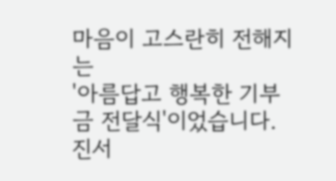마음이 고스란히 전해지는
'아름답고 행복한 기부금 전달식'이었습니다.
진서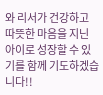와 리서가 건강하고 따뜻한 마음을 지닌 아이로 성장할 수 있기를 함께 기도하겠습니다!!